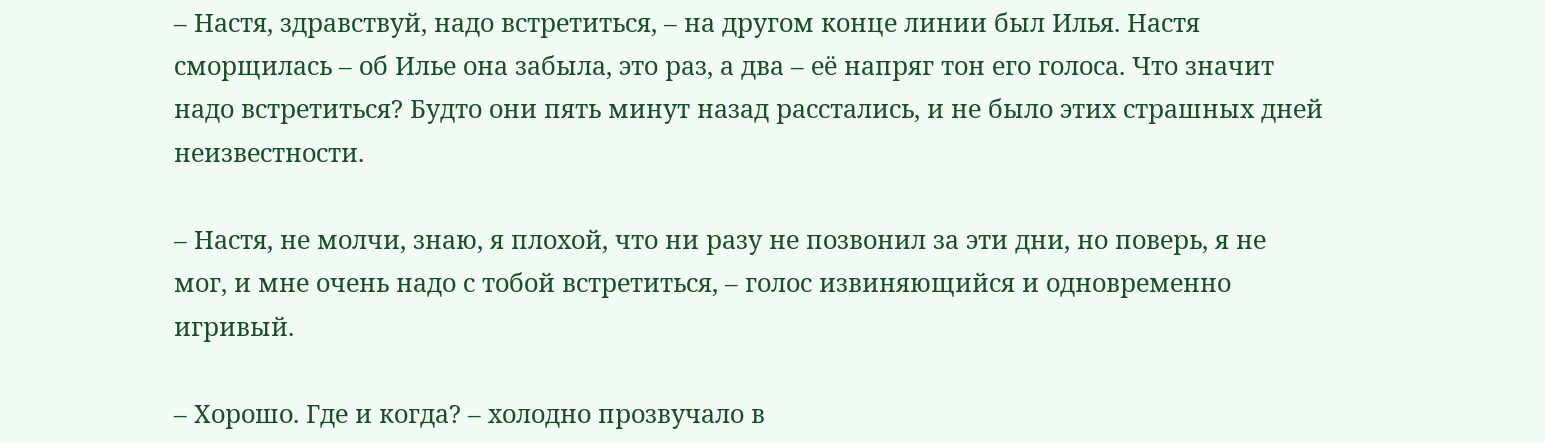– Настя, здравствуй, надо встретиться, – на другом конце линии был Илья. Настя сморщилась – об Илье она забыла, это раз, а два – её напряг тон его голоса. Что значит надо встретиться? Будто они пять минут назад расстались, и не было этих страшных дней неизвестности.

– Настя, не молчи, знаю, я плохой, что ни разу не позвонил за эти дни, но поверь, я не мог, и мне очень надо с тобой встретиться, – голос извиняющийся и одновременно игривый.

– Хорошо. Где и когда? – холодно прозвучало в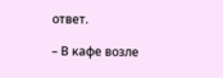ответ.

– В кафе возле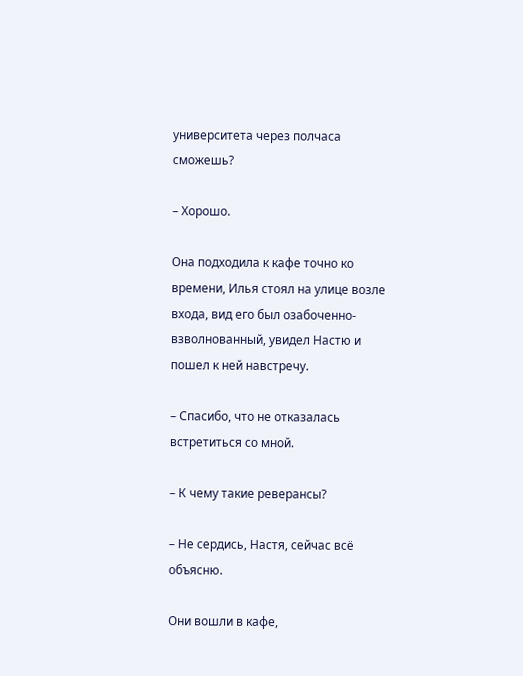университета через полчаса сможешь?

– Хорошо.

Она подходила к кафе точно ко времени, Илья стоял на улице возле входа, вид его был озабоченно-взволнованный, увидел Настю и пошел к ней навстречу.

– Спасибо, что не отказалась встретиться со мной.

– К чему такие реверансы?

– Не сердись, Настя, сейчас всё объясню.

Они вошли в кафе,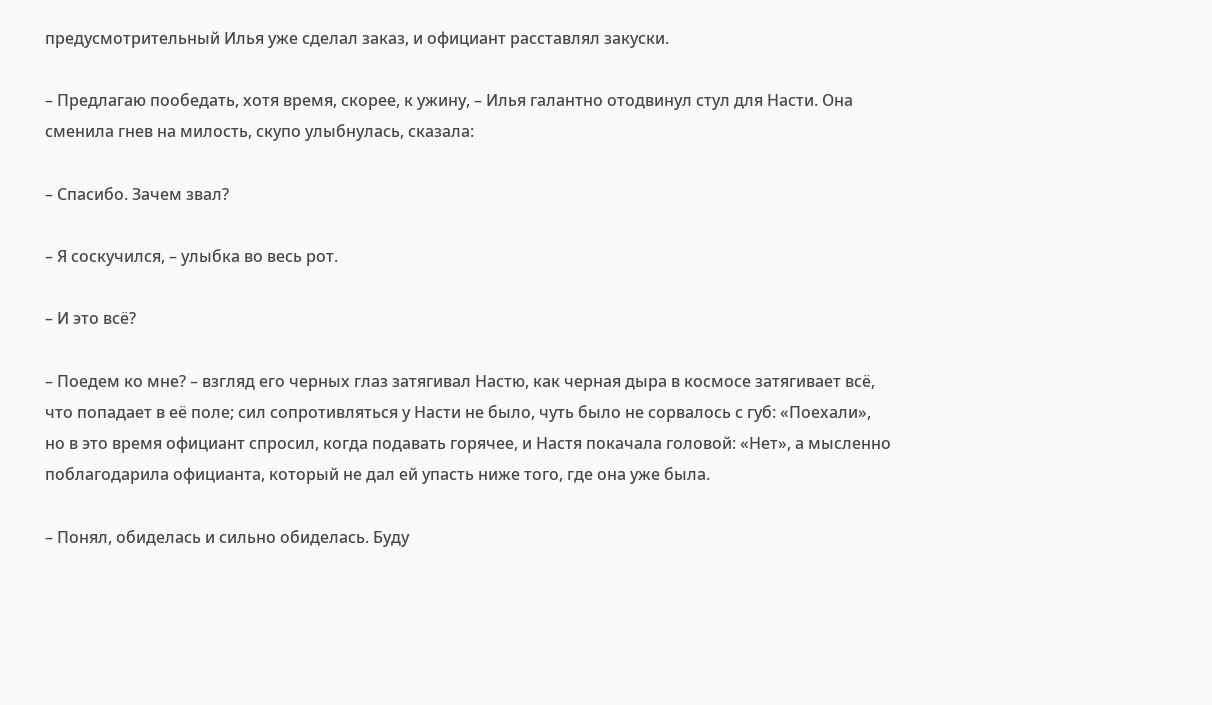предусмотрительный Илья уже сделал заказ, и официант расставлял закуски.

– Предлагаю пообедать, хотя время, скорее, к ужину, – Илья галантно отодвинул стул для Насти. Она сменила гнев на милость, скупо улыбнулась, сказала:

– Спасибо. Зачем звал?

– Я соскучился, – улыбка во весь рот.

– И это всё?

– Поедем ко мне? – взгляд его черных глаз затягивал Настю, как черная дыра в космосе затягивает всё, что попадает в её поле; сил сопротивляться у Насти не было, чуть было не сорвалось с губ: «Поехали», но в это время официант спросил, когда подавать горячее, и Настя покачала головой: «Нет», а мысленно поблагодарила официанта, который не дал ей упасть ниже того, где она уже была.

– Понял, обиделась и сильно обиделась. Буду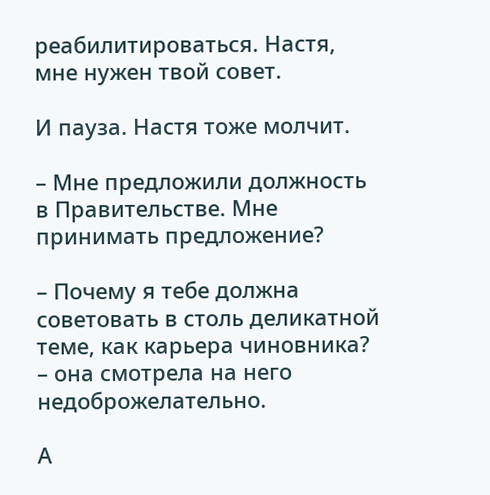реабилитироваться. Настя, мне нужен твой совет.

И пауза. Настя тоже молчит.

– Мне предложили должность в Правительстве. Мне принимать предложение?

– Почему я тебе должна советовать в столь деликатной теме, как карьера чиновника? – она смотрела на него недоброжелательно.

А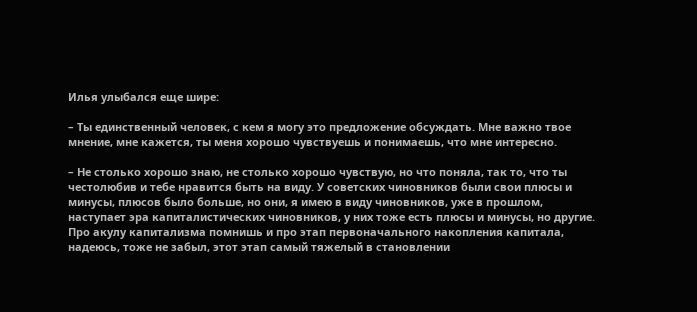Илья улыбался еще шире:

– Ты единственный человек, с кем я могу это предложение обсуждать. Мне важно твое мнение, мне кажется, ты меня хорошо чувствуешь и понимаешь, что мне интересно.

– Не столько хорошо знаю, не столько хорошо чувствую, но что поняла, так то, что ты честолюбив и тебе нравится быть на виду. У советских чиновников были свои плюсы и минусы, плюсов было больше, но они, я имею в виду чиновников, уже в прошлом, наступает эра капиталистических чиновников, у них тоже есть плюсы и минусы, но другие. Про акулу капитализма помнишь и про этап первоначального накопления капитала, надеюсь, тоже не забыл, этот этап самый тяжелый в становлении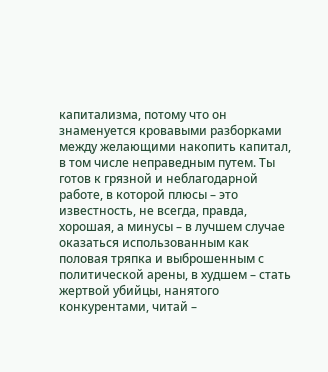капитализма, потому что он знаменуется кровавыми разборками между желающими накопить капитал, в том числе неправедным путем. Ты готов к грязной и неблагодарной работе, в которой плюсы – это известность, не всегда, правда, хорошая, а минусы – в лучшем случае оказаться использованным как половая тряпка и выброшенным с политической арены, в худшем – стать жертвой убийцы, нанятого конкурентами, читай –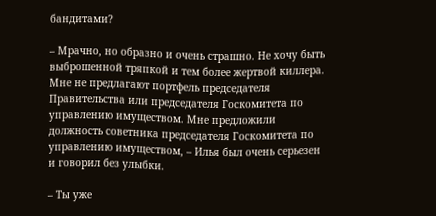бандитами?

– Мрачно, но образно и очень страшно. Не хочу быть выброшенной тряпкой и тем более жертвой киллера. Мне не предлагают портфель председателя Правительства или председателя Госкомитета по управлению имуществом. Мне предложили должность советника председателя Госкомитета по управлению имуществом, – Илья был очень серьезен и говорил без улыбки.

– Ты уже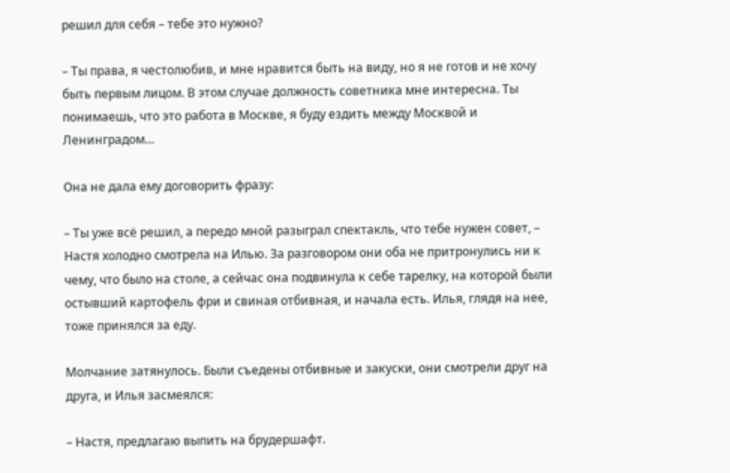решил для себя – тебе это нужно?

– Ты права, я честолюбив, и мне нравится быть на виду, но я не готов и не хочу быть первым лицом. В этом случае должность советника мне интересна. Ты понимаешь, что это работа в Москве, я буду ездить между Москвой и Ленинградом…

Она не дала ему договорить фразу:

– Ты уже всё решил, а передо мной разыграл спектакль, что тебе нужен совет, – Настя холодно смотрела на Илью. За разговором они оба не притронулись ни к чему, что было на столе, а сейчас она подвинула к себе тарелку, на которой были остывший картофель фри и свиная отбивная, и начала есть. Илья, глядя на нее, тоже принялся за еду.

Молчание затянулось. Были съедены отбивные и закуски, они смотрели друг на друга, и Илья засмеялся:

– Настя, предлагаю выпить на брудершафт.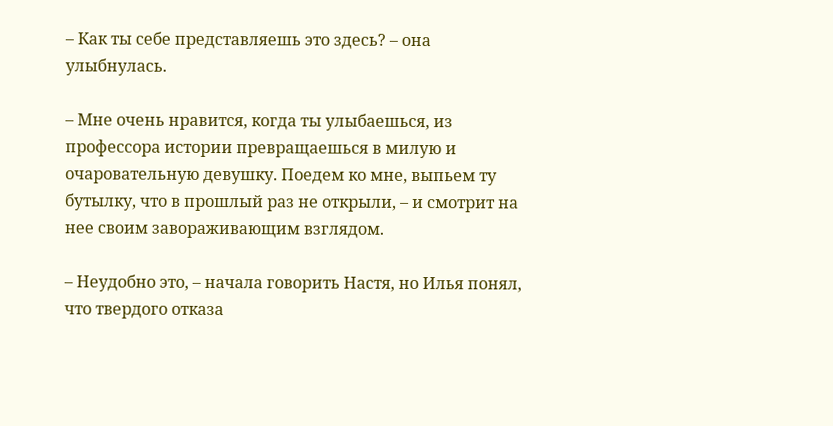– Как ты себе представляешь это здесь? – она улыбнулась.

– Мне очень нравится, когда ты улыбаешься, из профессора истории превращаешься в милую и очаровательную девушку. Поедем ко мне, выпьем ту бутылку, что в прошлый раз не открыли, – и смотрит на нее своим завораживающим взглядом.

– Неудобно это, – начала говорить Настя, но Илья понял, что твердого отказа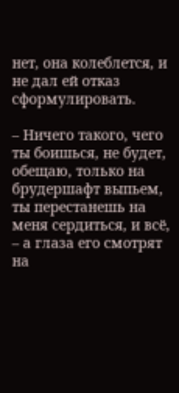нет, она колеблется, и не дал ей отказ сформулировать.

– Ничего такого, чего ты боишься, не будет, обещаю, только на брудершафт выпьем, ты перестанешь на меня сердиться, и всё, – а глаза его смотрят на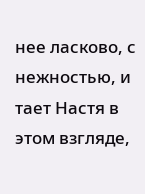нее ласково, с нежностью, и тает Настя в этом взгляде,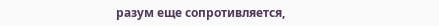разум еще сопротивляется,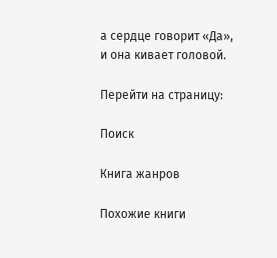а сердце говорит «Да», и она кивает головой.

Перейти на страницу:

Поиск

Книга жанров

Похожие книги